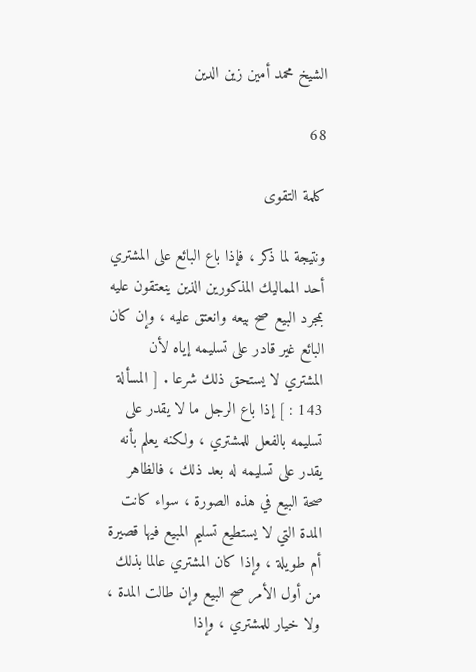الشيخ محمد أمين زين الدين

68

كلمة التقوى

ونتيجة لما ذكر ، فإذا باع البائع على المشتري أحد المماليك المذكورين الذين ينعتقون عليه بمجرد البيع صح بيعه وانعتق عليه ، وإن كان البائع غير قادر على تسليمه إياه لأن المشتري لا يستحق ذلك شرعا . [ المسألة 143 : ] إذا باع الرجل ما لا يقدر على تسليمه بالفعل للمشتري ، ولكنه يعلم بأنه يقدر على تسليمه له بعد ذلك ، فالظاهر صحة البيع في هذه الصورة ، سواء كانت المدة التي لا يستطيع تسليم المبيع فيها قصيرة أم طويلة ، وإذا كان المشتري عالما بذلك من أول الأمر صح البيع وإن طالت المدة ، ولا خيار للمشتري ، وإذا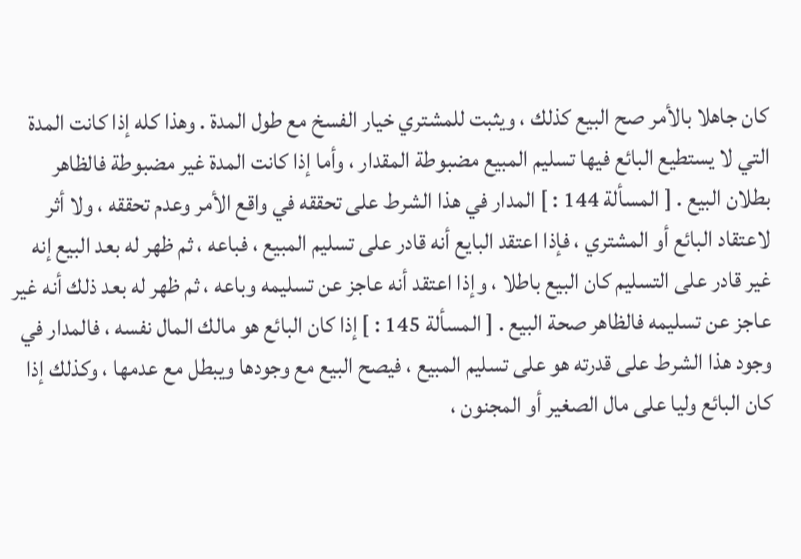كان جاهلا بالأمر صح البيع كذلك ، ويثبت للمشتري خيار الفسخ مع طول المدة . وهذا كله إذا كانت المدة التي لا يستطيع البائع فيها تسليم المبيع مضبوطة المقدار ، وأما إذا كانت المدة غير مضبوطة فالظاهر بطلان البيع . [ المسألة 144 : ] المدار في هذا الشرط على تحققه في واقع الأمر وعدم تحققه ، ولا أثر لاعتقاد البائع أو المشتري ، فإذا اعتقد البايع أنه قادر على تسليم المبيع ، فباعه ، ثم ظهر له بعد البيع إنه غير قادر على التسليم كان البيع باطلا ، وإذا اعتقد أنه عاجز عن تسليمه وباعه ، ثم ظهر له بعد ذلك أنه غير عاجز عن تسليمه فالظاهر صحة البيع . [ المسألة 145 : ] إذا كان البائع هو مالك المال نفسه ، فالمدار في وجود هذا الشرط على قدرته هو على تسليم المبيع ، فيصح البيع مع وجودها ويبطل مع عدمها ، وكذلك إذا كان البائع وليا على مال الصغير أو المجنون ،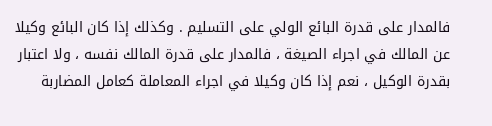فالمدار على قدرة البائع الولي على التسليم . وكذلك إذا كان البائع وكيلا عن المالك في اجراء الصيغة ، فالمدار على قدرة المالك نفسه ، ولا اعتبار بقدرة الوكيل ، نعم إذا كان وكيلا في اجراء المعاملة كعامل المضاربة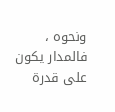ونحوه ، فالمدار يكون على قدرة